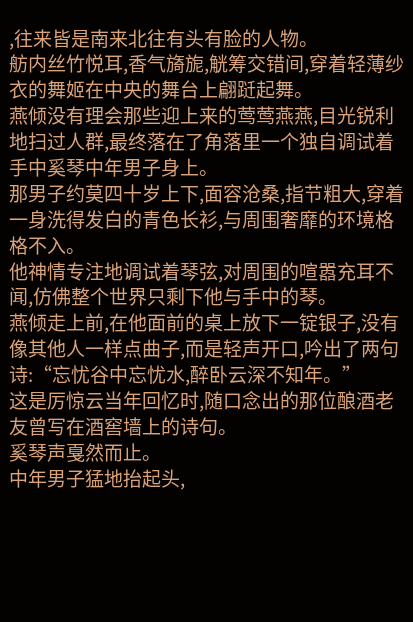,往来皆是南来北往有头有脸的人物。
舫内丝竹悦耳,香气旖旎,觥筹交错间,穿着轻薄纱衣的舞姬在中央的舞台上翩跹起舞。
燕倾没有理会那些迎上来的莺莺燕燕,目光锐利地扫过人群,最终落在了角落里一个独自调试着手中奚琴中年男子身上。
那男子约莫四十岁上下,面容沧桑,指节粗大,穿着一身洗得发白的青色长衫,与周围奢靡的环境格格不入。
他神情专注地调试着琴弦,对周围的喧嚣充耳不闻,仿佛整个世界只剩下他与手中的琴。
燕倾走上前,在他面前的桌上放下一锭银子,没有像其他人一样点曲子,而是轻声开口,吟出了两句诗:“忘忧谷中忘忧水,醉卧云深不知年。”
这是厉惊云当年回忆时,随口念出的那位酿酒老友曾写在酒窖墙上的诗句。
奚琴声戛然而止。
中年男子猛地抬起头,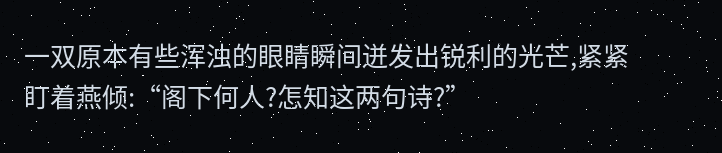一双原本有些浑浊的眼睛瞬间迸发出锐利的光芒,紧紧盯着燕倾:“阁下何人?怎知这两句诗?”